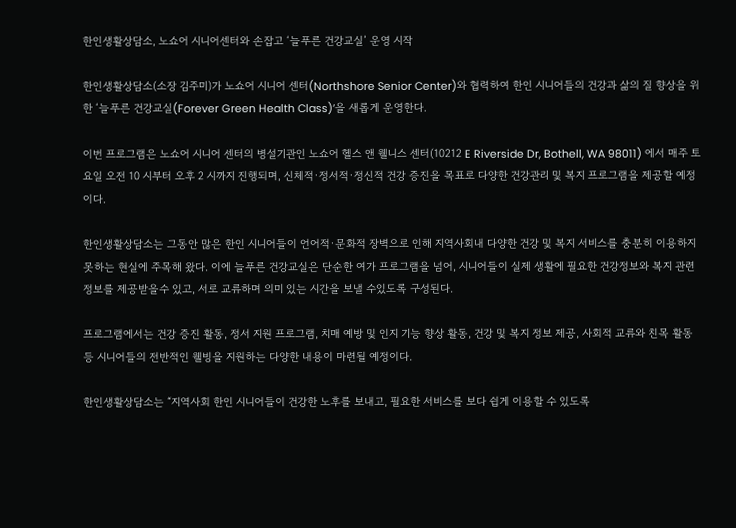한인생활상담소, 노쇼어 시니어센터와 손잡고 ‘늘푸른 건강교실’ 운영 시작

한인생활상담소(소장 김주미)가 노쇼어 시니어 센터(Northshore Senior Center)와 협력하여 한인 시니어들의 건강과 삶의 질 향상을 위한 ‘늘푸른 건강교실(Forever Green Health Class)’을 새롭게 운영한다.

이번 프로그램은 노쇼어 시니어 센터의 병설기관인 노쇼어 헬스 앤 웰니스 센터(10212 E Riverside Dr, Bothell, WA 98011) 에서 매주 토요일 오전 10 시부터 오후 2 시까지 진행되며, 신체적·정서적·정신적 건강 증진을 목표로 다양한 건강관리 및 복지 프로그램을 제공할 예정이다.

한인생활상담소는 그동안 많은 한인 시니어들이 언어적·문화적 장벽으로 인해 지역사회내 다양한 건강 및 복지 서비스를 충분히 이용하지 못하는 현실에 주목해 왔다. 이에 늘푸른 건강교실은 단순한 여가 프로그램을 넘어, 시니어들이 실제 생활에 필요한 건강정보와 복지 관련 정보를 제공받을수 있고, 서로 교류하며 의미 있는 시간을 보낼 수있도록 구성된다.

프로그램에서는 건강 증진 활동, 정서 지원 프로그램, 치매 예방 및 인지 기능 향상 활동, 건강 및 복지 정보 제공, 사회적 교류와 친목 활동 등 시니어들의 전반적인 웰빙을 지원하는 다양한 내용이 마련될 예정이다.

한인생활상담소는 “지역사회 한인 시니어들이 건강한 노후를 보내고, 필요한 서비스를 보다 쉽게 이용할 수 있도록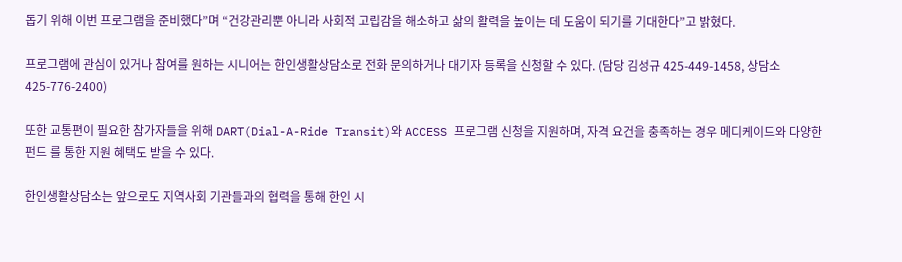돕기 위해 이번 프로그램을 준비했다”며 “건강관리뿐 아니라 사회적 고립감을 해소하고 삶의 활력을 높이는 데 도움이 되기를 기대한다”고 밝혔다.

프로그램에 관심이 있거나 참여를 원하는 시니어는 한인생활상담소로 전화 문의하거나 대기자 등록을 신청할 수 있다. (담당 김성규 425-449-1458, 상담소 425-776-2400)

또한 교통편이 필요한 참가자들을 위해 DART(Dial-A-Ride Transit)와 ACCESS 프로그램 신청을 지원하며, 자격 요건을 충족하는 경우 메디케이드와 다양한 펀드 를 통한 지원 혜택도 받을 수 있다.

한인생활상담소는 앞으로도 지역사회 기관들과의 협력을 통해 한인 시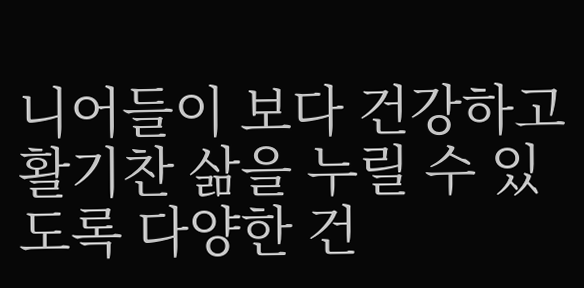니어들이 보다 건강하고 활기찬 삶을 누릴 수 있도록 다양한 건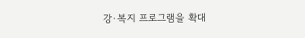강·복지 프로그램을 확대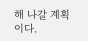해 나갈 계획이다.